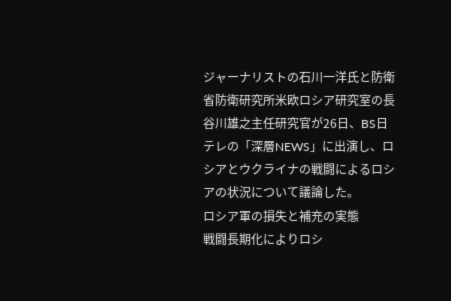ジャーナリストの石川一洋氏と防衛省防衛研究所米欧ロシア研究室の長谷川雄之主任研究官が26日、BS日テレの「深層NEWS」に出演し、ロシアとウクライナの戦闘によるロシアの状況について議論した。
ロシア軍の損失と補充の実態
戦闘長期化によりロシ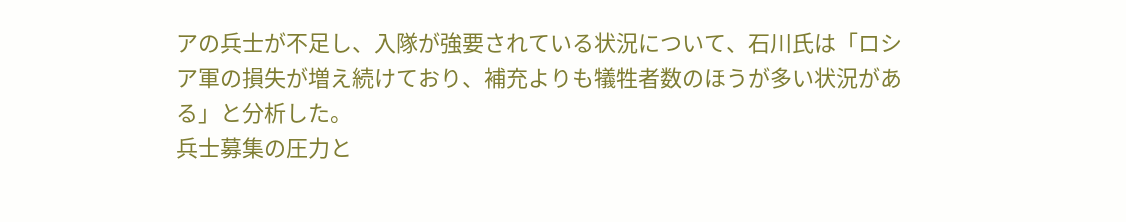アの兵士が不足し、入隊が強要されている状況について、石川氏は「ロシア軍の損失が増え続けており、補充よりも犠牲者数のほうが多い状況がある」と分析した。
兵士募集の圧力と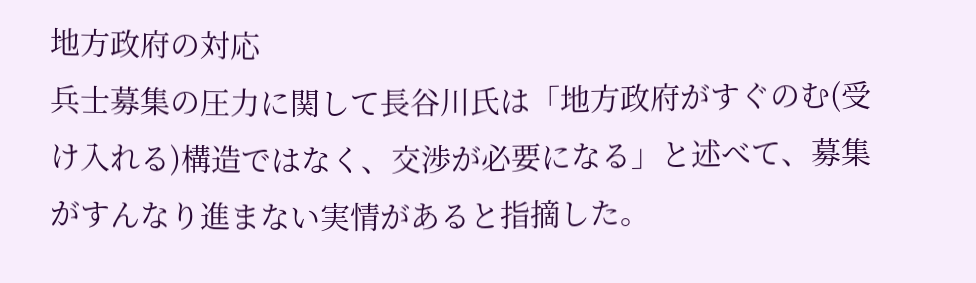地方政府の対応
兵士募集の圧力に関して長谷川氏は「地方政府がすぐのむ(受け入れる)構造ではなく、交渉が必要になる」と述べて、募集がすんなり進まない実情があると指摘した。